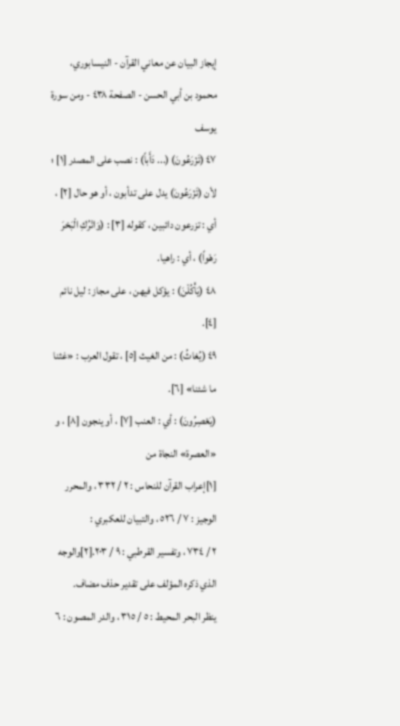إيجاز البيان عن معاني القرآن - النيسابوري، محمود بن أبي الحسن - الصفحة ٤٣٨ - ومن سورة يوسف
٤٧ (تَزْرَعُونَ) (... دَأَباً) : نصب على المصدر [١] ؛ لأن (تَزْرَعُونَ) يدل على تدأبون ، أو هو حال [٢] ، أي : تزرعون دائبين ، كقوله [٣] : (وَاتْرُكِ الْبَحْرَ رَهْواً) ، أي : راهيا.
٤٨ (يَأْكُلْنَ) : يؤكل فيهن ، على مجاز : ليل نائم [٤].
٤٩ (يُغاثُ) : من الغيث [٥] ، تقول العرب : «غثنا ما شئنا» [٦].
(يَعْصِرُونَ) : أي : العنب [٧] ، أو ينجون [٨] ، و «العصرة» النجاة من
[١]إعراب القرآن للنحاس : ٢ / ٣٣٢ ، والمحرر الوجيز : ٧ / ٥٢٦ ، والتبيان للعكبري :
٢ / ٧٣٤ ، وتفسير القرطبي : ٩ / ٢٠٣.[٢]والوجه الذي ذكره المؤلف على تقدير حذف مضاف.
ينظر البحر المحيط : ٥ / ٣١٥ ، والدر المصون : ٦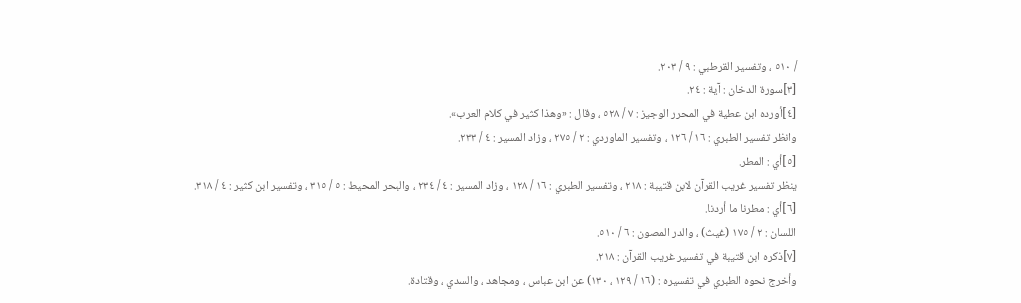/ ٥١٠ ، وتفسير القرطبي : ٩ / ٢٠٣.
[٣]سورة الدخان : آية : ٢٤.
[٤]أورده ابن عطية في المحرر الوجيز : ٧ / ٥٢٨ ، وقال : «وهذا كثير في كلام العرب».
وانظر تفسير الطبري : ١٦ / ١٢٦ ، وتفسير الماوردي : ٢ / ٢٧٥ ، وزاد المسير : ٤ / ٢٣٣.
[٥]أي : المطر.
ينظر تفسير غريب القرآن لابن قتيبة : ٢١٨ ، وتفسير الطبري : ١٦ / ١٢٨ ، وزاد المسير : ٤ / ٢٣٤ ، والبحر المحيط : ٥ / ٣١٥ ، وتفسير ابن كثير : ٤ / ٣١٨.
[٦]أي : مطرنا ما أردنا.
اللسان : ٢ / ١٧٥ (غيث) ، والدر المصون : ٦ / ٥١٠.
[٧]ذكره ابن قتيبة في تفسير غريب القرآن : ٢١٨.
وأخرج نحوه الطبري في تفسيره : (١٦ / ١٢٩ ، ١٣٠) عن ابن عباس ، ومجاهد ، والسدي ، وقتادة.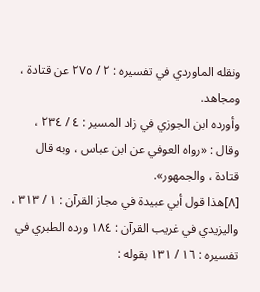ونقله الماوردي في تفسيره : ٢ / ٢٧٥ عن قتادة ، ومجاهد.
وأورده ابن الجوزي في زاد المسير : ٤ / ٢٣٤ ، وقال : «رواه العوفي عن ابن عباس ، وبه قال قتادة ، والجمهور».
[٨]هذا قول أبي عبيدة في مجاز القرآن : ١ / ٣١٣ ، واليزيدي في غريب القرآن : ١٨٤ ورده الطبري في تفسيره : ١٦ / ١٣١ بقوله :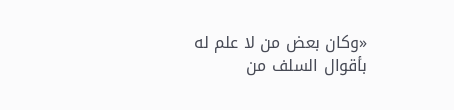«وكان بعض من لا علم له بأقوال السلف من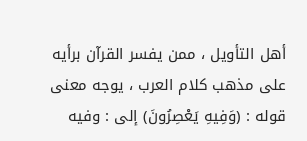أهل التأويل ، ممن يفسر القرآن برأيه على مذهب كلام العرب ، يوجه معنى قوله : (وَفِيهِ يَعْصِرُونَ) إلى : وفيه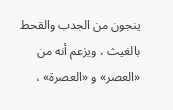ينجون من الجدب والقحط بالغيث ، ويزعم أنه من «العصر» و «العصرة» ،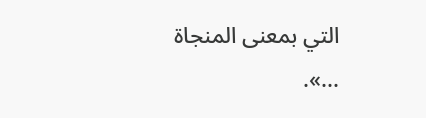التي بمعنى المنجاة ...».